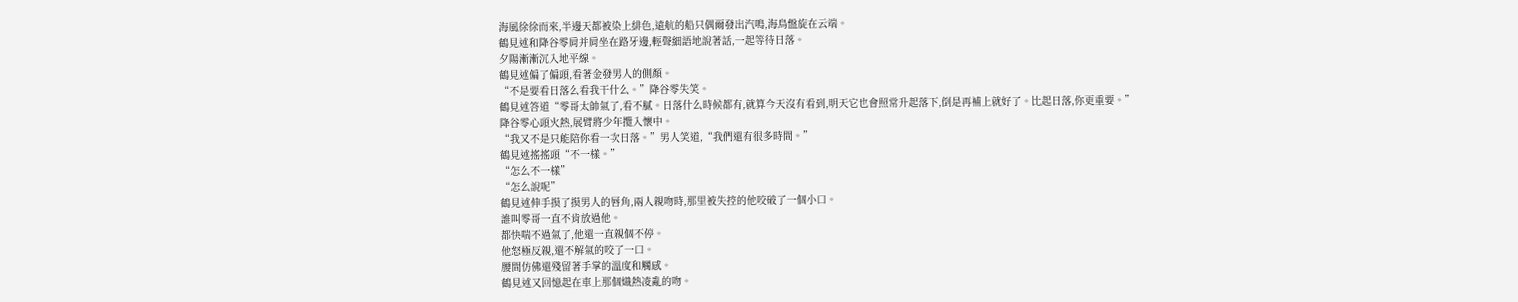海風徐徐而來,半邊天都被染上緋色,遠航的船只偶爾發出汽鳴,海鳥盤旋在云端。
鶴見述和降谷零肩并肩坐在路牙邊,輕聲細語地說著話,一起等待日落。
夕陽漸漸沉入地平線。
鶴見述偏了偏頭,看著金發男人的側顏。
“不是要看日落么看我干什么。”降谷零失笑。
鶴見述答道“零哥太帥氣了,看不膩。日落什么時候都有,就算今天沒有看到,明天它也會照常升起落下,倒是再補上就好了。比起日落,你更重要。”
降谷零心頭火熱,展臂將少年攬入懷中。
“我又不是只能陪你看一次日落。”男人笑道,“我們還有很多時間。”
鶴見述搖搖頭“不一樣。”
“怎么不一樣”
“怎么說呢”
鶴見述伸手摸了摸男人的唇角,兩人親吻時,那里被失控的他咬破了一個小口。
誰叫零哥一直不肯放過他。
都快喘不過氣了,他還一直親個不停。
他怒極反親,還不解氣的咬了一口。
腰間仿佛還殘留著手掌的溫度和觸感。
鶴見述又回憶起在車上那個熾熱凌亂的吻。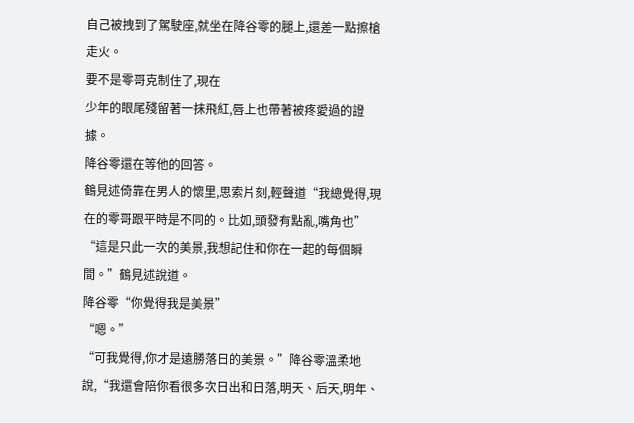自己被拽到了駕駛座,就坐在降谷零的腿上,還差一點擦槍走火。
要不是零哥克制住了,現在
少年的眼尾殘留著一抹飛紅,唇上也帶著被疼愛過的證據。
降谷零還在等他的回答。
鶴見述倚靠在男人的懷里,思索片刻,輕聲道“我總覺得,現在的零哥跟平時是不同的。比如,頭發有點亂,嘴角也”
“這是只此一次的美景,我想記住和你在一起的每個瞬間。”鶴見述說道。
降谷零“你覺得我是美景”
“嗯。”
“可我覺得,你才是遠勝落日的美景。”降谷零溫柔地說,“我還會陪你看很多次日出和日落,明天、后天,明年、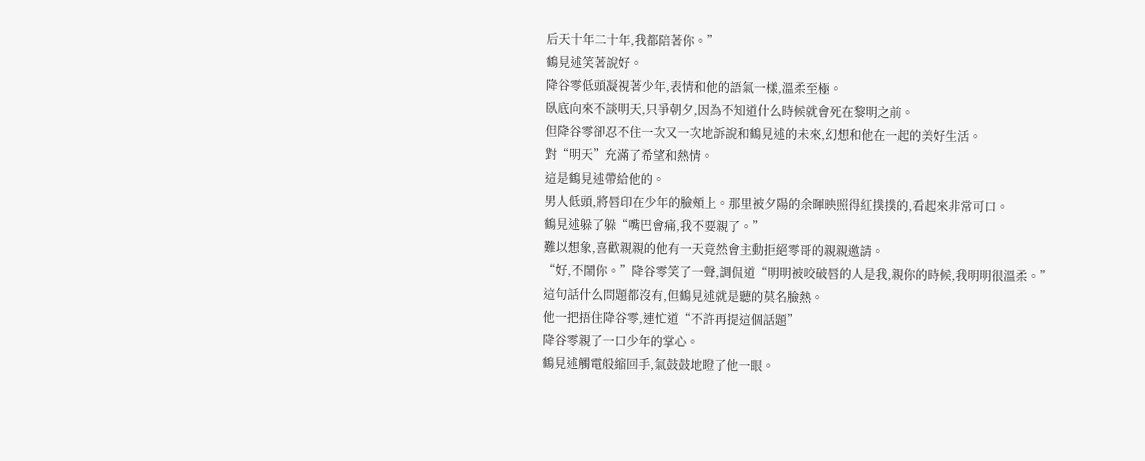后天十年二十年,我都陪著你。”
鶴見述笑著說好。
降谷零低頭凝視著少年,表情和他的語氣一樣,溫柔至極。
臥底向來不談明天,只爭朝夕,因為不知道什么時候就會死在黎明之前。
但降谷零卻忍不住一次又一次地訴說和鶴見述的未來,幻想和他在一起的美好生活。
對“明天”充滿了希望和熱情。
這是鶴見述帶給他的。
男人低頭,將唇印在少年的臉頰上。那里被夕陽的余暉映照得紅撲撲的,看起來非常可口。
鶴見述躲了躲“嘴巴會痛,我不要親了。”
難以想象,喜歡親親的他有一天竟然會主動拒絕零哥的親親邀請。
“好,不鬧你。”降谷零笑了一聲,調侃道“明明被咬破唇的人是我,親你的時候,我明明很溫柔。”
這句話什么問題都沒有,但鶴見述就是聽的莫名臉熱。
他一把捂住降谷零,連忙道“不許再提這個話題”
降谷零親了一口少年的掌心。
鶴見述觸電般縮回手,氣鼓鼓地瞪了他一眼。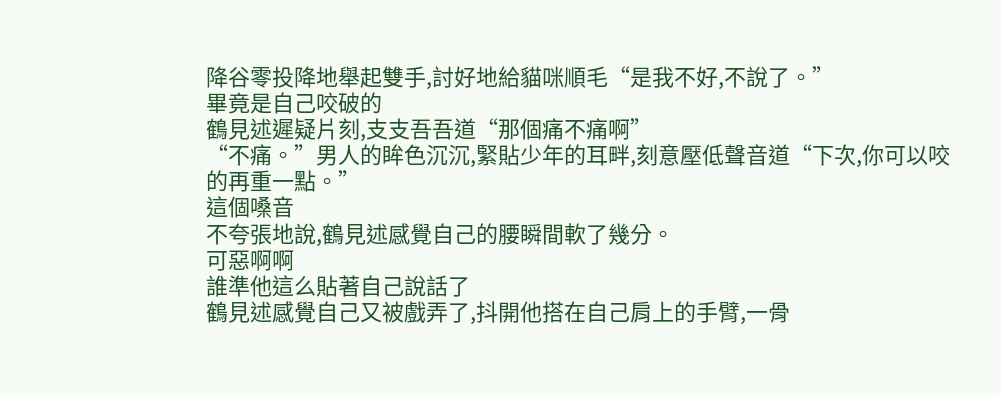降谷零投降地舉起雙手,討好地給貓咪順毛“是我不好,不說了。”
畢竟是自己咬破的
鶴見述遲疑片刻,支支吾吾道“那個痛不痛啊”
“不痛。”男人的眸色沉沉,緊貼少年的耳畔,刻意壓低聲音道“下次,你可以咬的再重一點。”
這個嗓音
不夸張地說,鶴見述感覺自己的腰瞬間軟了幾分。
可惡啊啊
誰準他這么貼著自己說話了
鶴見述感覺自己又被戲弄了,抖開他搭在自己肩上的手臂,一骨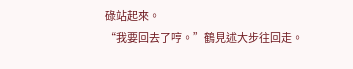碌站起來。
“我要回去了哼。”鶴見述大步往回走。